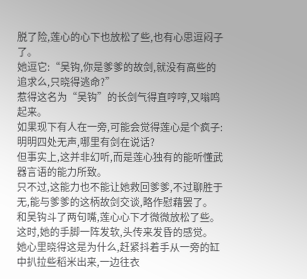脱了险,莲心的心下也放松了些,也有心思逗闷子了。
她逗它:“吴钩,你是爹爹的故剑,就没有高些的追求么,只晓得逃命?”
惹得这名为“吴钩”的长剑气得直哼哼,又嗡鸣起来。
如果现下有人在一旁,可能会觉得莲心是个疯子:明明四处无声,哪里有剑在说话?
但事实上,这并非幻听,而是莲心独有的能听懂武器言语的能力所致。
只不过,这能力也不能让她救回爹爹,不过聊胜于无,能与爹爹的这柄故剑交谈,略作慰藉罢了。
和吴钩斗了两句嘴,莲心心下才微微放松了些。
这时,她的手脚一阵发软,头传来发昏的感觉。
她心里晓得这是为什么,赶紧抖着手从一旁的缸中扒拉些稻米出来,一边往衣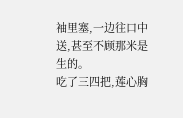袖里塞,一边往口中送,甚至不顾那米是生的。
吃了三四把,莲心胸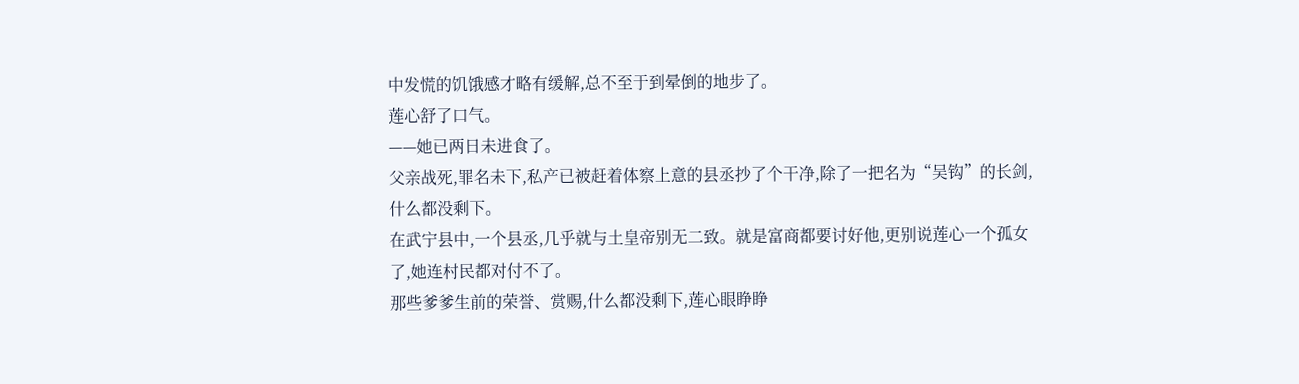中发慌的饥饿感才略有缓解,总不至于到晕倒的地步了。
莲心舒了口气。
——她已两日未进食了。
父亲战死,罪名未下,私产已被赶着体察上意的县丞抄了个干净,除了一把名为“吴钩”的长剑,什么都没剩下。
在武宁县中,一个县丞,几乎就与土皇帝别无二致。就是富商都要讨好他,更别说莲心一个孤女了,她连村民都对付不了。
那些爹爹生前的荣誉、赏赐,什么都没剩下,莲心眼睁睁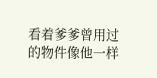看着爹爹曾用过的物件像他一样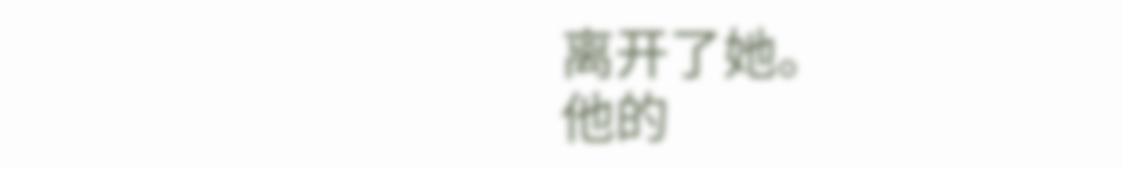离开了她。
他的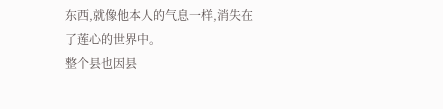东西,就像他本人的气息一样,消失在了莲心的世界中。
整个县也因县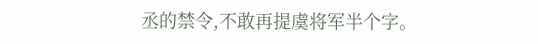丞的禁令,不敢再提虞将军半个字。